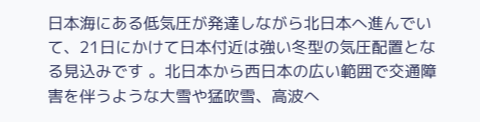日本海にある低気圧が発達しながら北日本へ進んでいて、21日にかけて日本付近は強い冬型の気圧配置となる見込みです 。北日本から西日本の広い範囲で交通障害を伴うような大雪や猛吹雪、高波へ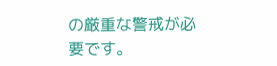の厳重な警戒が必要です。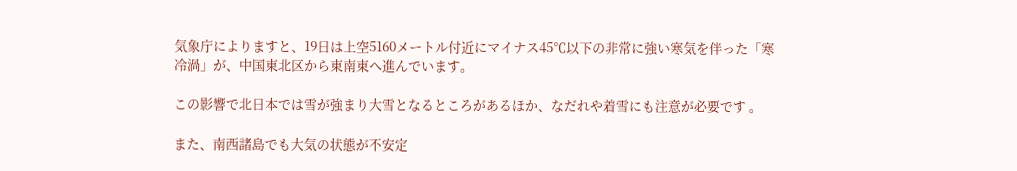気象庁によりますと、19日は上空5160メートル付近にマイナス45℃以下の非常に強い寒気を伴った「寒冷渦」が、中国東北区から東南東へ進んでいます。

この影響で北日本では雪が強まり大雪となるところがあるほか、なだれや着雪にも注意が必要です 。

また、南西諸島でも大気の状態が不安定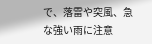で、落雷や突風、急な強い雨に注意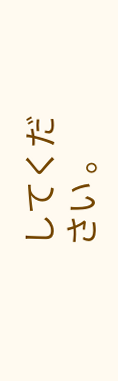してください 。